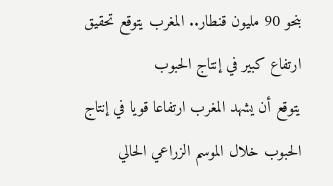بنحو 90 مليون قنطار.. المغرب يتوقع تحقيق ارتفاع كبير في إنتاج الحبوب
يتوقع أن يشهد المغرب ارتفاعا قويا في إنتاج الحبوب خلال الموسم الزراعي الحالي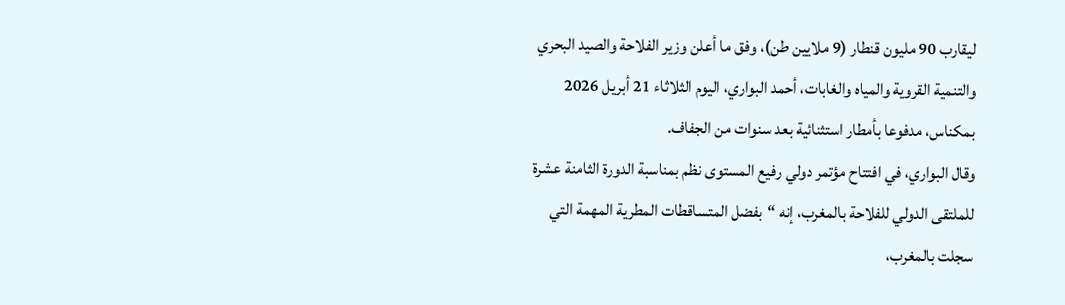ليقارب 90 مليون قنطار (9 ملايين طن)، وفق ما أعلن وزير الفلاحة والصيد البحري والتنمية القروية والمياه والغابات، أحمد البواري، اليوم الثلاثاء 21 أبريل 2026 بمكناس، مدفوعا بأمطار استثنائية بعد سنوات من الجفاف.
وقال البواري، في افتتاح مؤتمر دولي رفيع المستوى نظم بمناسبة الدورة الثامنة عشرة للملتقى الدولي للفلاحة بالمغرب، إنه “بفضل المتساقطات المطرية المهمة التي سجلت بالمغرب،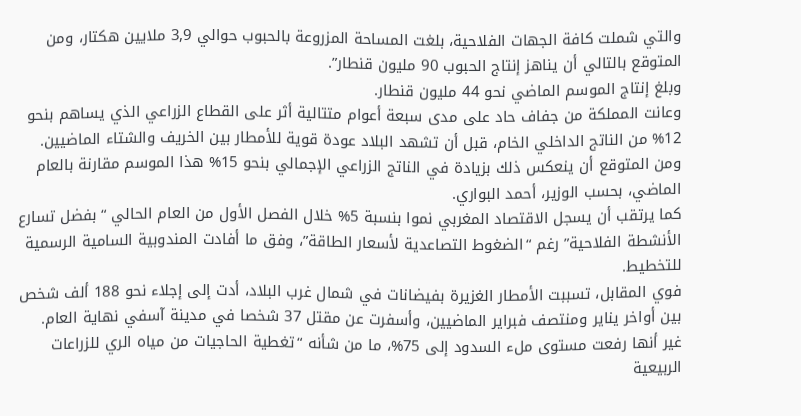والتي شملت كافة الجهات الفلاحية، بلغت المساحة المزروعة بالحبوب حوالي 3,9 ملايين هكتار، ومن المتوقع بالتالي أن يناهز إنتاج الحبوب 90 مليون قنطار”.
وبلغ إنتاج الموسم الماضي نحو 44 مليون قنطار.
وعانت المملكة من جفاف حاد على مدى سبعة أعوام متتالية أثر على القطاع الزراعي الذي يساهم بنحو 12% من الناتج الداخلي الخام، قبل أن تشهد البلاد عودة قوية للأمطار بين الخريف والشتاء الماضيين.
ومن المتوقع أن ينعكس ذلك بزيادة في الناتج الزراعي الإجمالي بنحو 15% هذا الموسم مقارنة بالعام الماضي، بحسب الوزير، أحمد البواري.
كما يرتقب أن يسجل الاقتصاد المغربي نموا بنسبة 5% خلال الفصل الأول من العام الحالي “بفضل تسارع الأنشطة الفلاحية” رغم “الضغوط التصاعدية لأسعار الطاقة”، وفق ما أفادت المندوبية السامية الرسمية للتخطيط.
فوي المقابل، تسببت الأمطار الغزيرة بفيضانات في شمال غرب البلاد، أدت إلى إجلاء نحو 188 ألف شخص بين أواخر يناير ومنتصف فبراير الماضيين، وأسفرت عن مقتل 37 شخصا في مدينة آسفي نهاية العام.
غير أنها رفعت مستوى ملء السدود إلى 75%، ما من شأنه “تغطية الحاجيات من مياه الري للزراعات الربيعية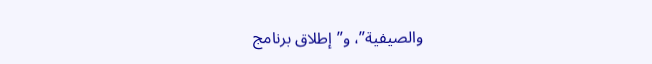والصيفية”، و”إطلاق برنامج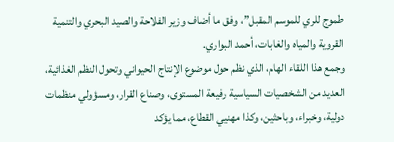طموج للري للموسم المقبل”، وفق ما أضاف وزير الفلاحة والصيد البحري والتنمية القروية والمياه والغابات، أحمد البواري.
وجمع هذا اللقاء الهام، الذي نظم حول موضوع الإنتاج الحيواني وتحول النظم الغذائية، العديد من الشخصيات السياسية رفيعة المستوى، وصناع القرار، ومسؤولي منظمات دولية، وخبراء، وباحثين، وكذا مهنيي القطاع، مما يؤكد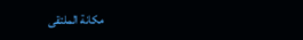مكانة الملتقى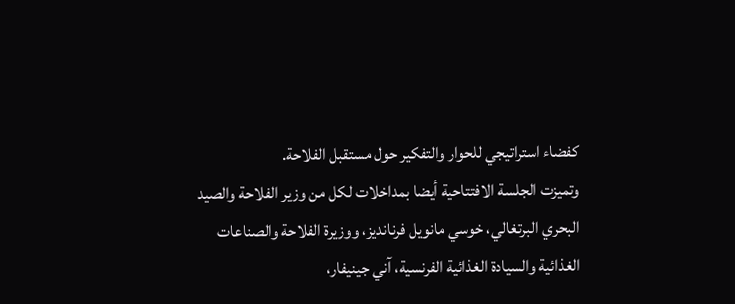كفضاء استراتيجي للحوار والتفكير حول مستقبل الفلاحة.
وتميزت الجلسة الافتتاحية أيضا بمداخلات لكل من وزير الفلاحة والصيد البحري البرتغالي، خوسي مانويل فرنانديز، ووزيرة الفلاحة والصناعات الغذائية والسيادة الغذائية الفرنسية، آني جينيفار،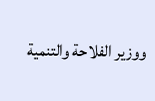ووزير الفلاحة والتنمية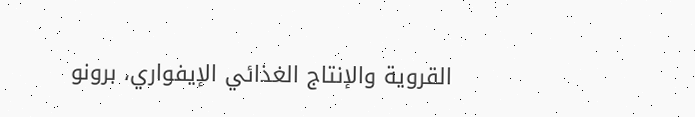القروية والإنتاج الغذائي الإيفواري، برونو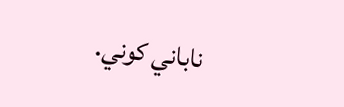ناباني كوني.